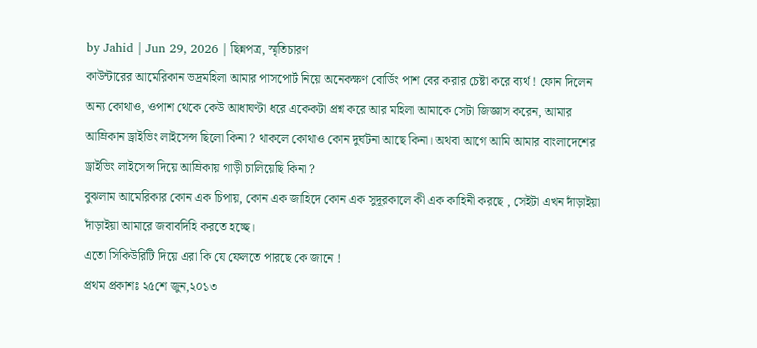by Jahid | Jun 29, 2026 | ছিন্নপত্র, স্মৃতিচারণ
কাউন্টারের আমেরিকান ভদ্রমহিলা আমার পাসপোর্ট নিয়ে অনেকক্ষণ বোর্ডিং পাশ বের করার চেষ্টা করে ব্যর্থ ! ফোন দিলেন অন্য কোথাও, ওপাশ থেকে কেউ আধাঘণ্টা ধরে একেকটা প্রশ্ন করে আর মহিলা আমাকে সেটা জিজ্ঞাস করেন, আমার আম্রিকান ড্রাইভিং লাইসেন্স ছিলো কিনা ? থাকলে কোথাও কোন দুর্ঘটনা আছে কিনা। অথবা আগে আমি আমার বাংলাদেশের ড্রাইভিং লাইসেন্স দিয়ে আম্রিকায় গাড়ী চালিয়েছি কিনা ?
বুঝলাম আমেরিকার কোন এক চিপায়, কোন এক জাহিদে কোন এক সুদূরকালে কী এক কাহিনী করছে , সেইটা এখন দাঁড়াইয়া দাঁড়াইয়া আমারে জবাবদিহি করতে হচ্ছে।
এতো সিকিউরিটি দিয়ে এরা কি যে ফেলতে পারছে কে জানে !
প্রথম প্রকাশঃ ২৫শে জুন,২০১৩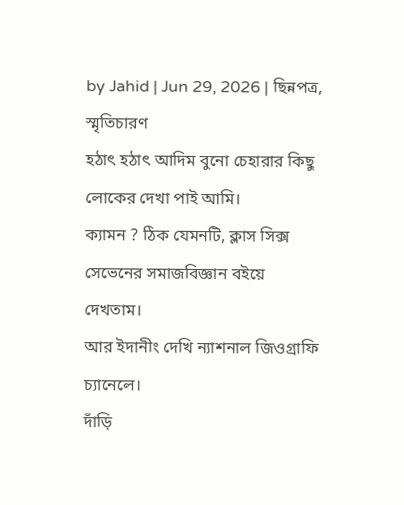by Jahid | Jun 29, 2026 | ছিন্নপত্র, স্মৃতিচারণ
হঠাৎ হঠাৎ আদিম বুনো চেহারার কিছু লোকের দেখা পাই আমি।
ক্যামন ? ঠিক যেমনটি, ক্লাস সিক্স সেভেনের সমাজবিজ্ঞান বইয়ে দেখতাম।
আর ইদানীং দেখি ন্যাশনাল জিওগ্রাফি চ্যানেলে।
দাঁড়ি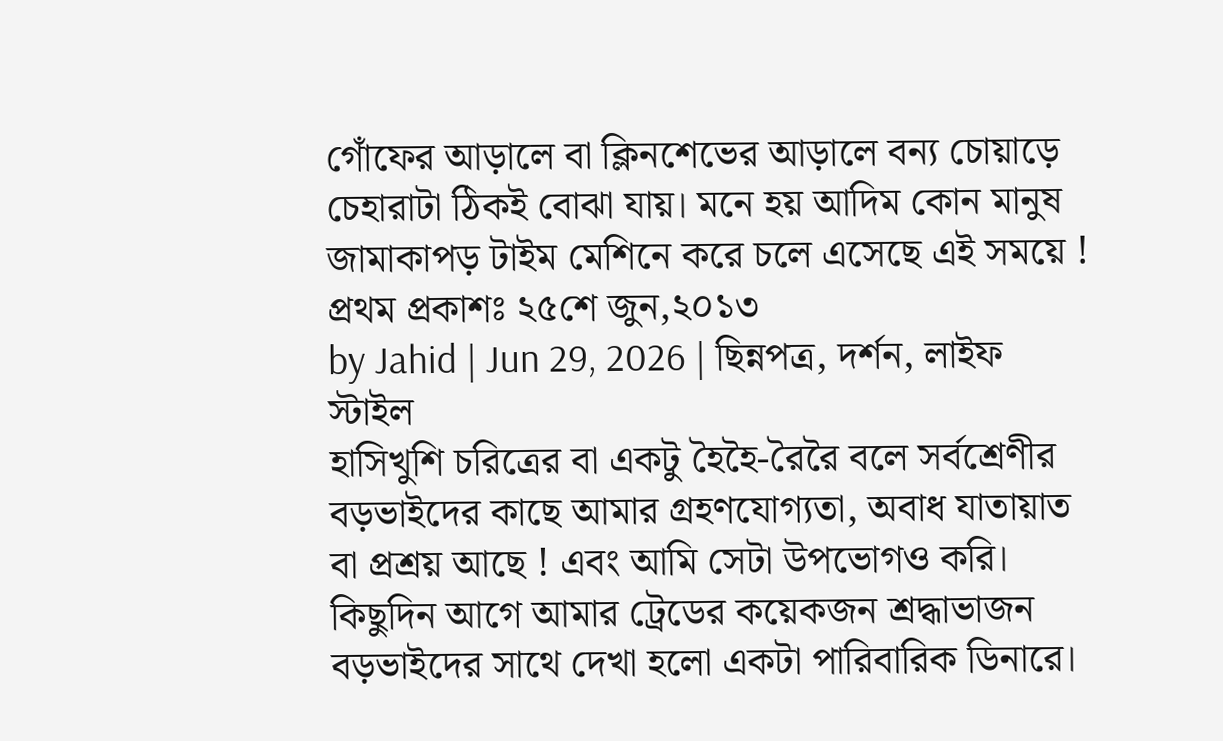গোঁফের আড়ালে বা ক্লিনশেভের আড়ালে বন্য চোয়াড়ে চেহারাটা ঠিকই বোঝা যায়। মনে হয় আদিম কোন মানুষ জামাকাপড় টাইম মেশিনে করে চলে এসেছে এই সময়ে !
প্রথম প্রকাশঃ ২৫শে জুন,২০১৩
by Jahid | Jun 29, 2026 | ছিন্নপত্র, দর্শন, লাইফ স্টাইল
হাসিখুশি চরিত্রের বা একটু হৈহৈ-রৈরৈ বলে সর্বশ্রেণীর বড়ভাইদের কাছে আমার গ্রহণযোগ্যতা, অবাধ যাতায়াত বা প্রশ্রয় আছে ! এবং আমি সেটা উপভোগও করি। কিছুদিন আগে আমার ট্রেডের কয়েকজন শ্রদ্ধাভাজন বড়ভাইদের সাথে দেখা হলো একটা পারিবারিক ডিনারে।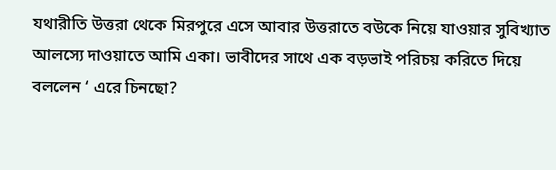যথারীতি উত্তরা থেকে মিরপুরে এসে আবার উত্তরাতে বউকে নিয়ে যাওয়ার সুবিখ্যাত আলস্যে দাওয়াতে আমি একা। ভাবীদের সাথে এক বড়ভাই পরিচয় করিতে দিয়ে বললেন ‘ এরে চিনছো?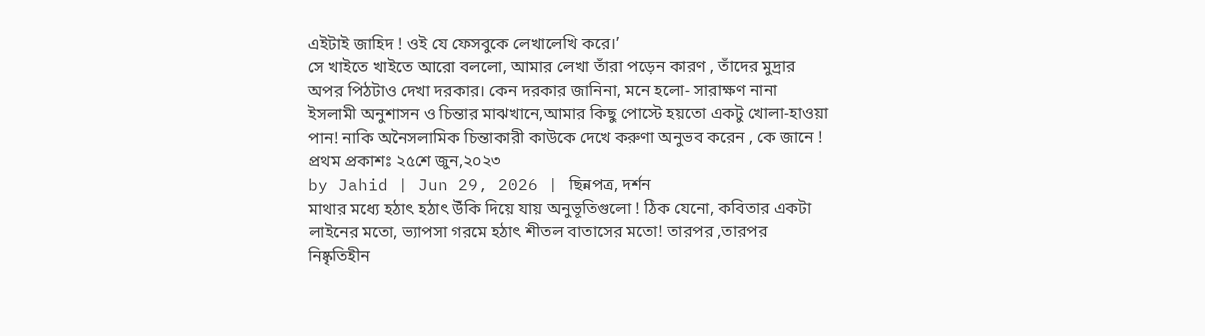এইটাই জাহিদ ! ওই যে ফেসবুকে লেখালেখি করে।’
সে খাইতে খাইতে আরো বললো, আমার লেখা তাঁরা পড়েন কারণ , তাঁদের মুদ্রার অপর পিঠটাও দেখা দরকার। কেন দরকার জানিনা, মনে হলো- সারাক্ষণ নানা ইসলামী অনুশাসন ও চিন্তার মাঝখানে,আমার কিছু পোস্টে হয়তো একটু খোলা-হাওয়া পান! নাকি অনৈসলামিক চিন্তাকারী কাউকে দেখে করুণা অনুভব করেন , কে জানে !
প্রথম প্রকাশঃ ২৫শে জুন,২০২৩
by Jahid | Jun 29, 2026 | ছিন্নপত্র, দর্শন
মাথার মধ্যে হঠাৎ হঠাৎ উঁকি দিয়ে যায় অনুভূতিগুলো ! ঠিক যেনো, কবিতার একটা লাইনের মতো, ভ্যাপসা গরমে হঠাৎ শীতল বাতাসের মতো! তারপর ,তারপর নিষ্কৃতিহীন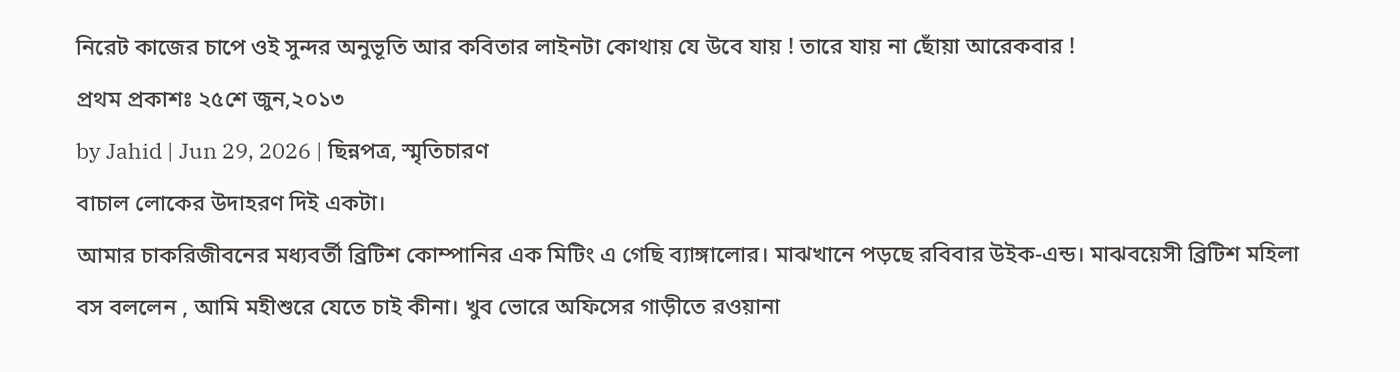নিরেট কাজের চাপে ওই সুন্দর অনুভূতি আর কবিতার লাইনটা কোথায় যে উবে যায় ! তারে যায় না ছোঁয়া আরেকবার !
প্রথম প্রকাশঃ ২৫শে জুন,২০১৩
by Jahid | Jun 29, 2026 | ছিন্নপত্র, স্মৃতিচারণ
বাচাল লোকের উদাহরণ দিই একটা।
আমার চাকরিজীবনের মধ্যবর্তী ব্রিটিশ কোম্পানির এক মিটিং এ গেছি ব্যাঙ্গালোর। মাঝখানে পড়ছে রবিবার উইক-এন্ড। মাঝবয়েসী ব্রিটিশ মহিলা বস বললেন , আমি মহীশুরে যেতে চাই কীনা। খুব ভোরে অফিসের গাড়ীতে রওয়ানা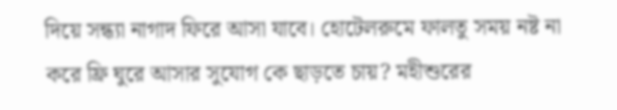দিয়ে সন্ধ্যা নাগাদ ফিরে আসা যাবে। হোটেলরুমে ফালতু সময় নষ্ট না করে ফ্রি ঘুরে আসার সুযোগ কে ছাড়তে চায়? মহীশুরের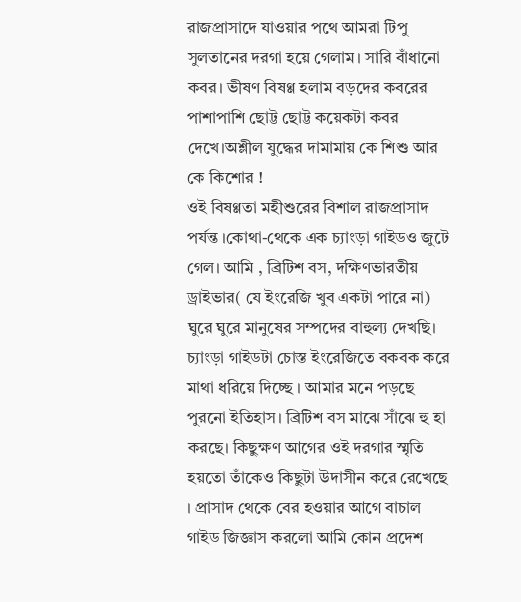রাজপ্রাসাদে যাওয়ার পথে আমরা টিপু সুলতানের দরগা হয়ে গেলাম। সারি বাঁধানো কবর। ভীষণ বিষণ্ণ হলাম বড়দের কবরের পাশাপাশি ছোট্ট ছোট্ট কয়েকটা কবর দেখে।অশ্লীল যুদ্ধের দামামায় কে শিশু আর কে কিশোর !
ওই বিষণ্ণতা মহীশুরের বিশাল রাজপ্রাসাদ পর্যন্ত ।কোথা-থেকে এক চ্যাংড়া গাইডও জুটে গেল। আমি , ব্রিটিশ বস, দক্ষিণভারতীয় ড্রাইভার( যে ইংরেজি খুব একটা পারে না) ঘুরে ঘুরে মানুষের সম্পদের বাহুল্য দেখছি। চ্যাংড়া গাইডটা চোস্ত ইংরেজিতে বকবক করে মাথা ধরিয়ে দিচ্ছে । আমার মনে পড়ছে পুরনো ইতিহাস। ব্রিটিশ বস মাঝে সাঁঝে হু হা করছে। কিছুক্ষণ আগের ওই দরগার স্মৃতি হয়তো তাঁকেও কিছুটা উদাসীন করে রেখেছে । প্রাসাদ থেকে বের হওয়ার আগে বাচাল গাইড জিজ্ঞাস করলো আমি কোন প্রদেশ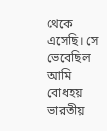থেকে এসেছি। সে ভেবেছিল আমি বোধহয় ভারতীয়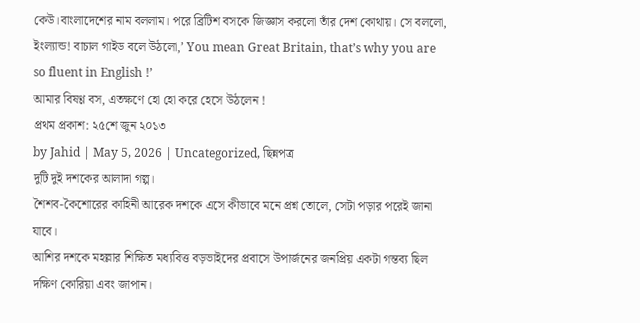কেউ।বাংলাদেশের নাম বললাম। পরে ব্রিটিশ বসকে জিজ্ঞাস করলো তাঁর দেশ কোথায়। সে বললো, ইংল্যান্ড! বাচাল গাইড বলে উঠলো,’ You mean Great Britain, that’s why you are so fluent in English !’
আমার বিষণ্ণ বস, এতক্ষণে হো হো করে হেসে উঠলেন !
প্রথম প্রকাশ: ২৫শে জুন ২০১৩
by Jahid | May 5, 2026 | Uncategorized, ছিন্নপত্র
দুটি দুই দশকের আলাদা গল্প।
শৈশব-কৈশোরের কাহিনী আরেক দশকে এসে কীভাবে মনে প্রশ্ন তোলে, সেটা পড়ার পরেই জানা যাবে।
আশির দশকে মহল্লার শিক্ষিত মধ্যবিত্ত বড়ভাইদের প্রবাসে উপার্জনের জনপ্রিয় একটা গন্তব্য ছিল দক্ষিণ কোরিয়া এবং জাপান।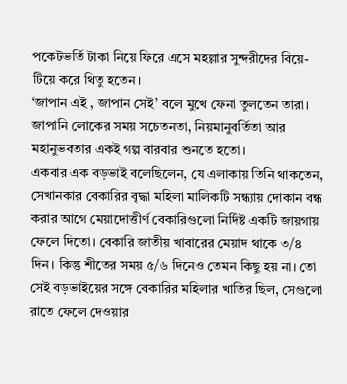পকেটভর্তি টাকা নিয়ে ফিরে এসে মহল্লার সুন্দরীদের বিয়ে-টিয়ে করে থিতু হতেন।
‘জাপান এই , জাপান সেই’ বলে মুখে ফেনা তুলতেন তারা। জাপানি লোকের সময় সচেতনতা, নিয়মানুবর্তিতা আর মহানুভবতার একই গল্প বারবার শুনতে হতো।
একবার এক বড়ভাই বলেছিলেন, যে এলাকায় তিনি থাকতেন, সেখানকার বেকারির বৃদ্ধা মহিলা মালিকটি সন্ধ্যায় দোকান বন্ধ করার আগে মেয়াদোত্তীর্ণ বেকারিগুলো নির্দিষ্ট একটি জায়গায় ফেলে দিতো। বেকারি জাতীয় খাবারের মেয়াদ থাকে ৩/৪ দিন। কিন্তু শীতের সময় ৫/৬ দিনেও তেমন কিছু হয় না। তো সেই বড়ভাইয়ের সঙ্গে বেকারির মহিলার খাতির ছিল, সেগুলো রাতে ফেলে দেওয়ার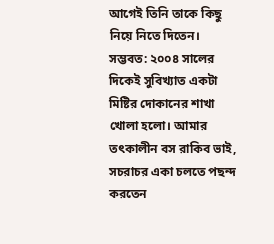আগেই তিনি তাকে কিছু নিয়ে নিতে দিতেন।
সম্ভবত: ২০০৪ সালের দিকেই সুবিখ্যাত একটা মিষ্টির দোকানের শাখা খোলা হলো। আমার তৎকালীন বস রাকিব ভাই, সচরাচর একা চলতে পছন্দ করতেন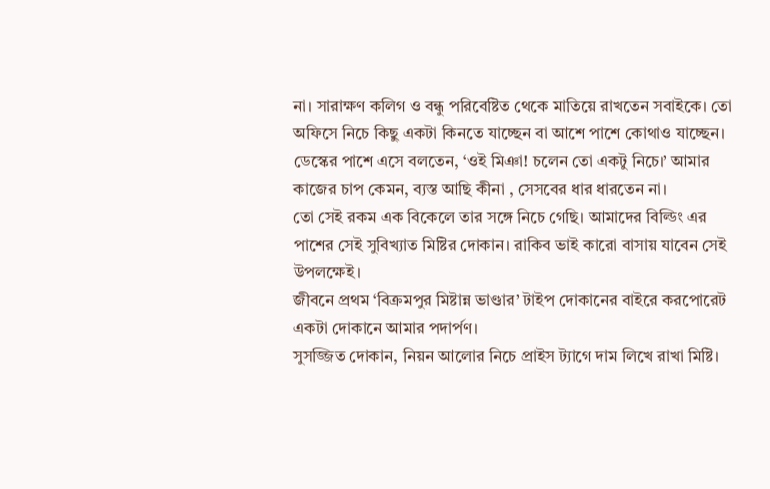না। সারাক্ষণ কলিগ ও বন্ধু পরিবেষ্টিত থেকে মাতিয়ে রাখতেন সবাইকে। তো অফিসে নিচে কিছু একটা কিনতে যাচ্ছেন বা আশে পাশে কোথাও যাচ্ছেন। ডেস্কের পাশে এসে বলতেন, ‘ওই মিঞা! চলেন তো একটু নিচে।’ আমার কাজের চাপ কেমন, ব্যস্ত আছি কীনা , সেসবের ধার ধারতেন না।
তো সেই রকম এক বিকেলে তার সঙ্গে নিচে গেছি। আমাদের বিল্ডিং এর পাশের সেই সুবিখ্যাত মিষ্টির দোকান। রাকিব ভাই কারো বাসায় যাবেন সেই উপলক্ষেই।
জীবনে প্রথম ‘বিক্রমপুর মিষ্টান্ন ভাণ্ডার’ টাইপ দোকানের বাইরে করপোরেট একটা দোকানে আমার পদার্পণ।
সুসজ্জিত দোকান, নিয়ন আলোর নিচে প্রাইস ট্যাগে দাম লিখে রাখা মিষ্টি।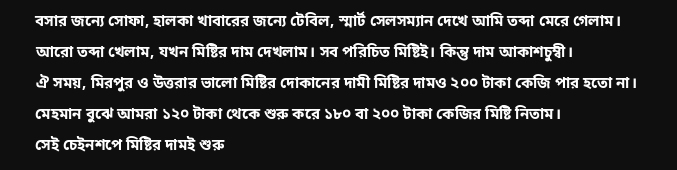বসার জন্যে সোফা, হালকা খাবারের জন্যে টেবিল, স্মার্ট সেলসম্যান দেখে আমি তব্দা মেরে গেলাম।
আরো তব্দা খেলাম, যখন মিষ্টির দাম দেখলাম। সব পরিচিত মিষ্টিই। কিন্তু দাম আকাশচুম্বী।
ঐ সময়, মিরপুর ও উত্তরার ভালো মিষ্টির দোকানের দামী মিষ্টির দামও ২০০ টাকা কেজি পার হতো না। মেহমান বুঝে আমরা ১২০ টাকা থেকে শুরু করে ১৮০ বা ২০০ টাকা কেজির মিষ্টি নিতাম।
সেই চেইনশপে মিষ্টির দামই শুরু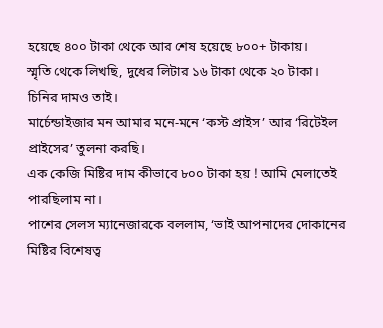হয়েছে ৪০০ টাকা থেকে আর শেষ হয়েছে ৮০০+ টাকায়।
স্মৃতি থেকে লিখছি, দুধের লিটার ১৬ টাকা থেকে ২০ টাকা। চিনির দামও তাই।
মার্চেন্ডাইজার মন আমার মনে-মনে ‘কস্ট প্রাইস’ আর ‘রিটেইল প্রাইসের’ তুলনা করছি।
এক কেজি মিষ্টির দাম কীভাবে ৮০০ টাকা হয় ! আমি মেলাতেই পারছিলাম না।
পাশের সেলস ম্যানেজারকে বললাম, ‘ভাই আপনাদের দোকানের মিষ্টির বিশেষত্ব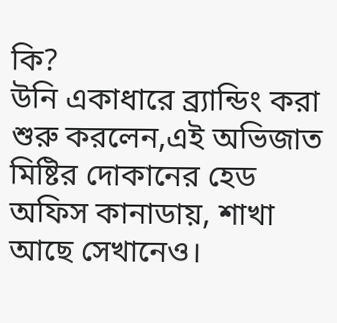কি?
উনি একাধারে ব্র্যান্ডিং করা শুরু করলেন,এই অভিজাত মিষ্টির দোকানের হেড অফিস কানাডায়, শাখা আছে সেখানেও।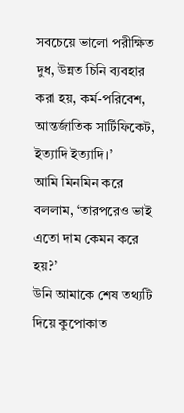সবচেয়ে ভালো পরীক্ষিত দুধ, উন্নত চিনি ব্যবহার করা হয়, কর্ম-পরিবেশ, আন্তর্জাতিক সার্টিফিকেট, ইত্যাদি ইত্যাদি।’
আমি মিনমিন করে বললাম, ‘তারপরেও ভাই এতো দাম কেমন করে হয়?’
উনি আমাকে শেষ তথ্যটি দিয়ে কুপোকাত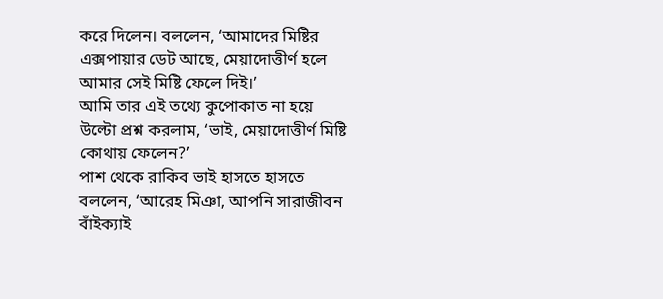করে দিলেন। বললেন, ‘আমাদের মিষ্টির এক্সপায়ার ডেট আছে, মেয়াদোত্তীর্ণ হলে আমার সেই মিষ্টি ফেলে দিই।’
আমি তার এই তথ্যে কুপোকাত না হয়ে উল্টো প্রশ্ন করলাম, ‘ভাই, মেয়াদোত্তীর্ণ মিষ্টি কোথায় ফেলেন?’
পাশ থেকে রাকিব ভাই হাসতে হাসতে বললেন, ‘আরেহ মিঞা, আপনি সারাজীবন বাঁইক্যাই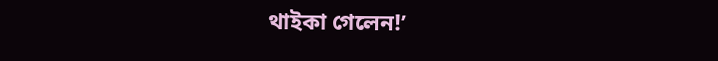থাইকা গেলেন!’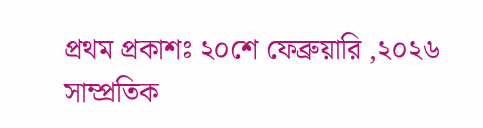প্রথম প্রকাশঃ ২০শে ফেব্রুয়ারি ,২০২৬
সাম্প্রতিক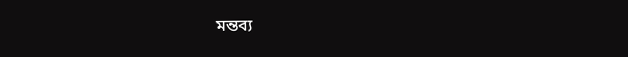মন্তব্য